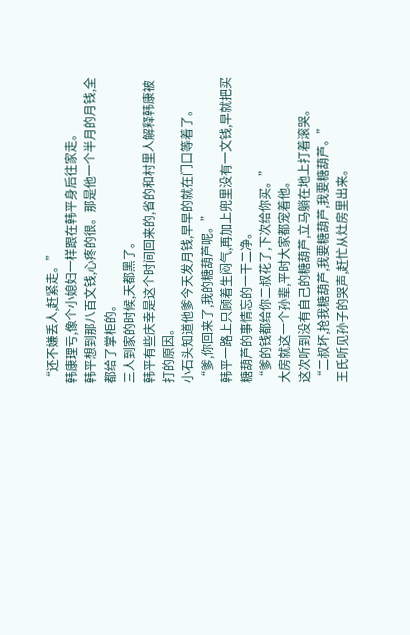“还不嫌丢人,赶紧走。”
韩康理亏,像个小媳妇一样跟在韩平身后往家走。
韩平想到那八百文钱,心疼的很。那是他一个半月的月钱,全都给了掌柜的。
三人到家的时候,天都黑了。
韩平有些庆幸是这个时间回来的,省的和村里人解释韩康被打的原因。
小石头知道他爹今天发月钱,早早的就在门口等着了。
“爹,你回来了,我的糖葫芦呢。”
韩平一路上只顾着生闷气,再加上兜里没有一文钱,早就把买糖葫芦的事情忘的一干二净。
“爹的钱都给你二叔花了,下次给你买。”
大房就这一个孙辈,平时大家都宠着他。
这次听到没有自己的糖葫芦,立马躺在地上打着滚哭。
“二叔坏,抢我糖葫芦,我要糖葫芦,我要糖葫芦。”
王氏听见孙子的哭声,赶忙从灶房里出来。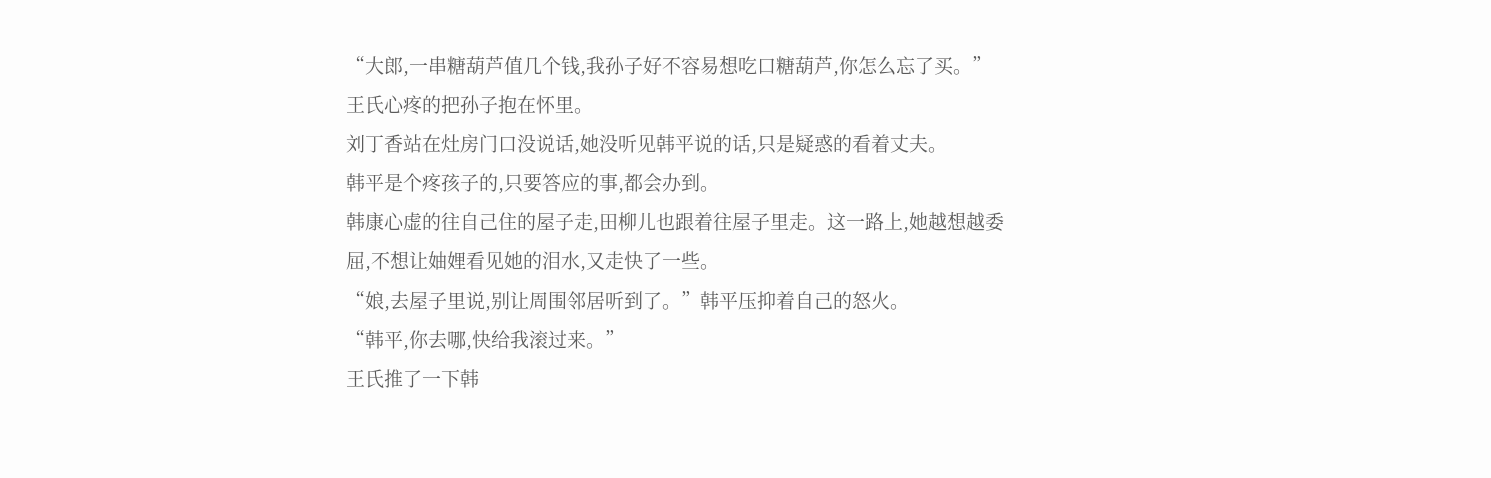“大郎,一串糖葫芦值几个钱,我孙子好不容易想吃口糖葫芦,你怎么忘了买。”王氏心疼的把孙子抱在怀里。
刘丁香站在灶房门口没说话,她没听见韩平说的话,只是疑惑的看着丈夫。
韩平是个疼孩子的,只要答应的事,都会办到。
韩康心虚的往自己住的屋子走,田柳儿也跟着往屋子里走。这一路上,她越想越委屈,不想让妯娌看见她的泪水,又走快了一些。
“娘,去屋子里说,别让周围邻居听到了。”韩平压抑着自己的怒火。
“韩平,你去哪,快给我滚过来。”
王氏推了一下韩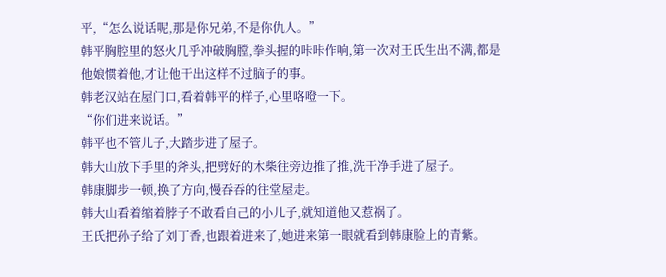平,“怎么说话呢,那是你兄弟,不是你仇人。”
韩平胸腔里的怒火几乎冲破胸膛,拳头握的咔咔作响,第一次对王氏生出不满,都是他娘惯着他,才让他干出这样不过脑子的事。
韩老汉站在屋门口,看着韩平的样子,心里咯噔一下。
“你们进来说话。”
韩平也不管儿子,大踏步进了屋子。
韩大山放下手里的斧头,把劈好的木柴往旁边推了推,洗干净手进了屋子。
韩康脚步一顿,换了方向,慢吞吞的往堂屋走。
韩大山看着缩着脖子不敢看自己的小儿子,就知道他又惹祸了。
王氏把孙子给了刘丁香,也跟着进来了,她进来第一眼就看到韩康脸上的青紫。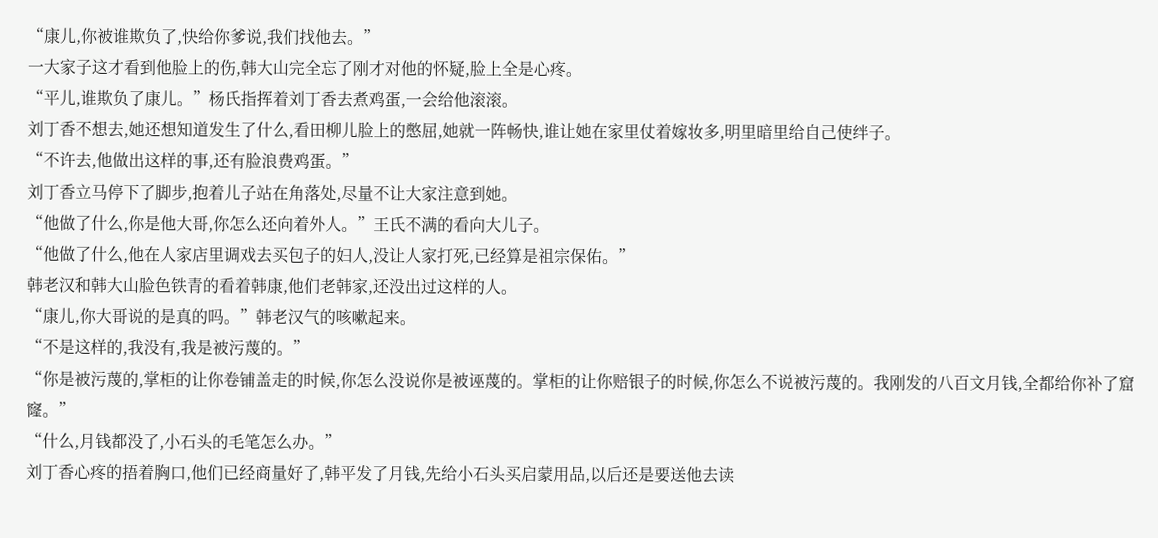“康儿,你被谁欺负了,快给你爹说,我们找他去。”
一大家子这才看到他脸上的伤,韩大山完全忘了刚才对他的怀疑,脸上全是心疼。
“平儿,谁欺负了康儿。”杨氏指挥着刘丁香去煮鸡蛋,一会给他滚滚。
刘丁香不想去,她还想知道发生了什么,看田柳儿脸上的憋屈,她就一阵畅快,谁让她在家里仗着嫁妆多,明里暗里给自己使绊子。
“不许去,他做出这样的事,还有脸浪费鸡蛋。”
刘丁香立马停下了脚步,抱着儿子站在角落处,尽量不让大家注意到她。
“他做了什么,你是他大哥,你怎么还向着外人。”王氏不满的看向大儿子。
“他做了什么,他在人家店里调戏去买包子的妇人,没让人家打死,已经算是祖宗保佑。”
韩老汉和韩大山脸色铁青的看着韩康,他们老韩家,还没出过这样的人。
“康儿,你大哥说的是真的吗。”韩老汉气的咳嗽起来。
“不是这样的,我没有,我是被污蔑的。”
“你是被污蔑的,掌柜的让你卷铺盖走的时候,你怎么没说你是被诬蔑的。掌柜的让你赔银子的时候,你怎么不说被污蔑的。我刚发的八百文月钱,全都给你补了窟窿。”
“什么,月钱都没了,小石头的毛笔怎么办。”
刘丁香心疼的捂着胸口,他们已经商量好了,韩平发了月钱,先给小石头买启蒙用品,以后还是要送他去读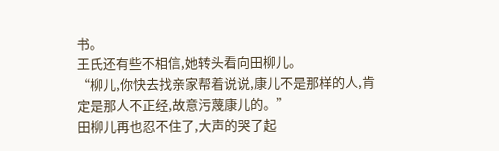书。
王氏还有些不相信,她转头看向田柳儿。
“柳儿,你快去找亲家帮着说说,康儿不是那样的人,肯定是那人不正经,故意污蔑康儿的。”
田柳儿再也忍不住了,大声的哭了起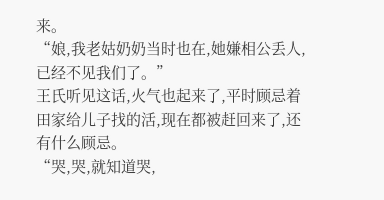来。
“娘,我老姑奶奶当时也在,她嫌相公丢人,已经不见我们了。”
王氏听见这话,火气也起来了,平时顾忌着田家给儿子找的活,现在都被赶回来了,还有什么顾忌。
“哭,哭,就知道哭,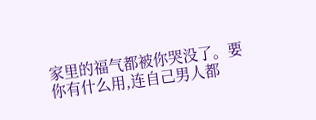家里的福气都被你哭没了。要你有什么用,连自己男人都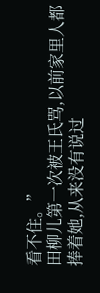看不住。”
田柳儿第一次被王氏骂,以前家里人都捧着她,从来没有说过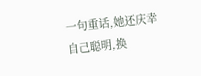一句重话,她还庆幸自己聪明,换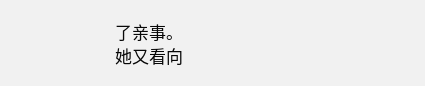了亲事。
她又看向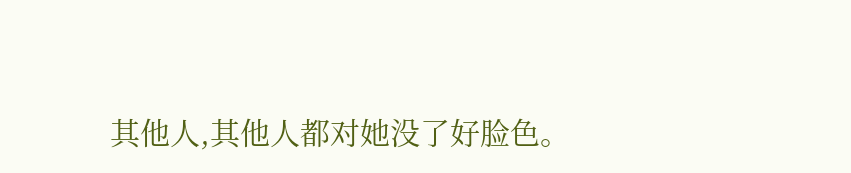其他人,其他人都对她没了好脸色。